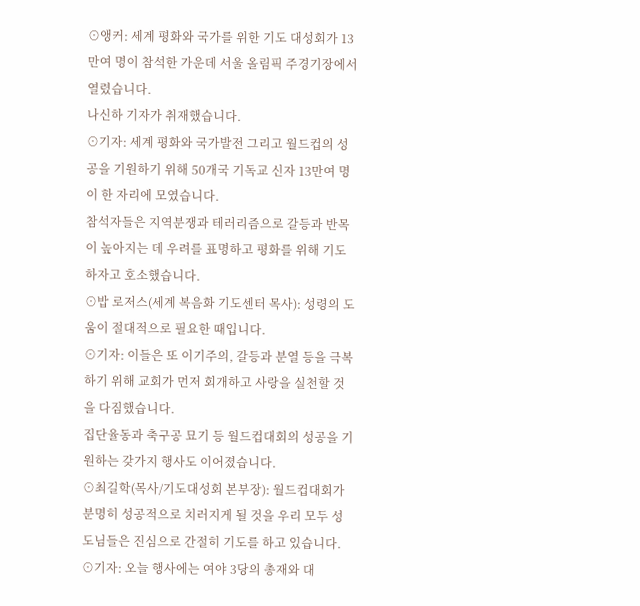⊙앵커: 세계 평화와 국가를 위한 기도 대성회가 13만여 명이 참석한 가운데 서울 올림픽 주경기장에서 열렸습니다.
나신하 기자가 취재했습니다.
⊙기자: 세계 평화와 국가발전 그리고 월드컵의 성공을 기원하기 위해 50개국 기독교 신자 13만여 명이 한 자리에 모였습니다.
참석자들은 지역분쟁과 테러리즘으로 갈등과 반목이 높아지는 데 우려를 표명하고 평화를 위해 기도하자고 호소했습니다.
⊙밥 로저스(세계 복음화 기도센터 목사): 성령의 도움이 절대적으로 필요한 때입니다.
⊙기자: 이들은 또 이기주의, 갈등과 분열 등을 극복하기 위해 교회가 먼저 회개하고 사랑을 실천할 것을 다짐했습니다.
집단율동과 축구공 묘기 등 월드컵대회의 성공을 기원하는 갖가지 행사도 이어졌습니다.
⊙최길학(목사/기도대성회 본부장): 월드컵대회가 분명히 성공적으로 치러지게 될 것을 우리 모두 성도님들은 진심으로 간절히 기도를 하고 있습니다.
⊙기자: 오늘 행사에는 여야 3당의 총재와 대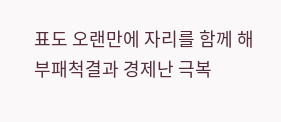표도 오랜만에 자리를 함께 해 부패척결과 경제난 극복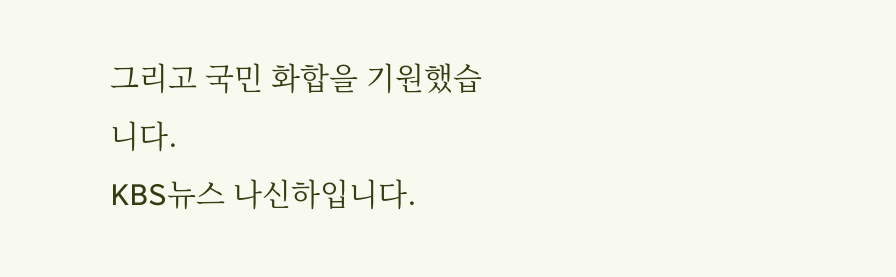그리고 국민 화합을 기원했습니다.
KBS뉴스 나신하입니다.